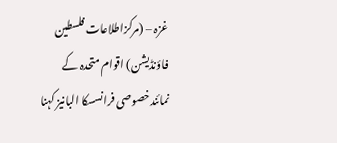غزہ – (مرکزاطلاعات فلسطین فاؤنڈیشن) اقوام متحدہ کے نمائندخصوصی فرانسسکا البانیز کہنا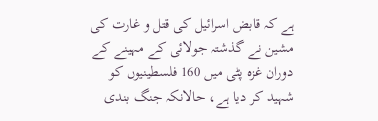ہے کہ قابض اسرائیل کی قتل و غارت کی مشین نے گذشتہ جولائی کے مہینے کے دوران غزہ پٹی میں 160 فلسطینیوں کو شہید کر دیا ہے، حالانکہ جنگ بندی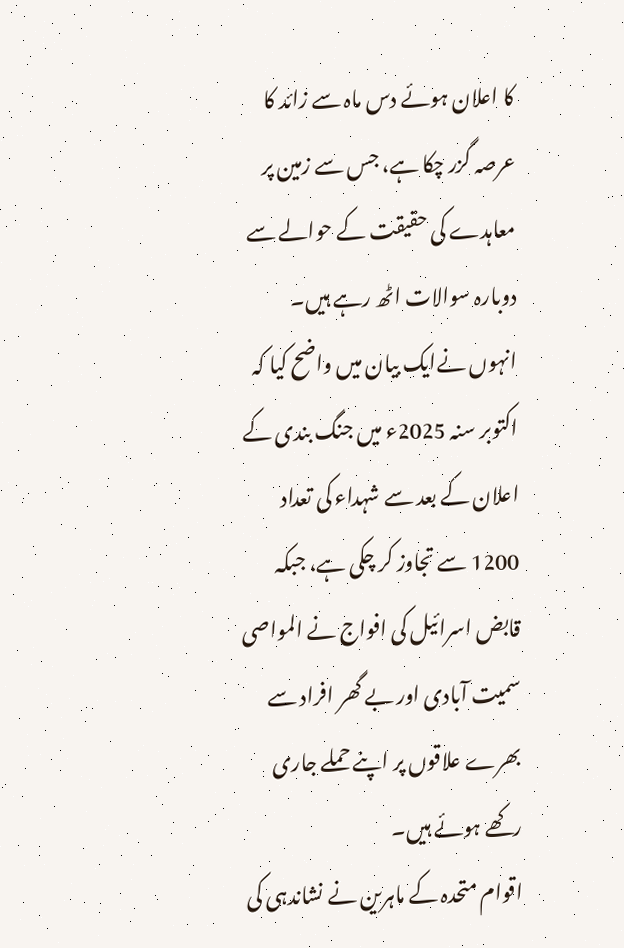کا اعلان ہوئے دس ماہ سے زائد کا عرصہ گزر چکا ہے، جس سے زمین پر معاہدے کی حقیقت کے حوالے سے دوبارہ سوالات اٹھ رہے ہیں۔
انہوں نےایک بیان میں واضح کیا کہ اکتوبر سنہ 2025ء میں جنگ بندی کے اعلان کے بعد سے شہداء کی تعداد 1200 سے تجاوز کر چکی ہے، جبکہ قابض اسرائیل کی افواج نے المواصی سمیت آبادی اور بے گھر افراد سے بھرے علاقوں پر اپنے حملے جاری رکھے ہوئے ہیں۔
اقوام متحدہ کے ماہرین نے نشاندہی کی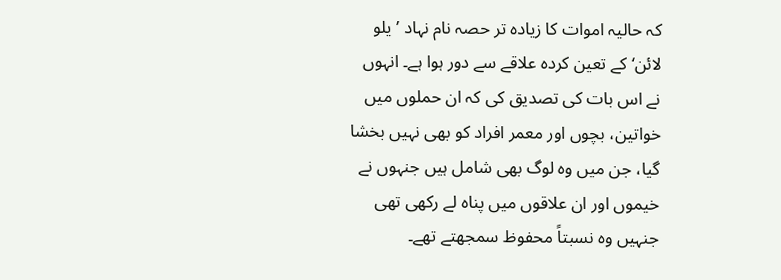کہ حالیہ اموات کا زیادہ تر حصہ نام نہاد ’یلو لائن‘ کے تعین کردہ علاقے سے دور ہوا ہے۔ انہوں نے اس بات کی تصدیق کی کہ ان حملوں میں خواتین، بچوں اور معمر افراد کو بھی نہیں بخشا گیا، جن میں وہ لوگ بھی شامل ہیں جنہوں نے خیموں اور ان علاقوں میں پناہ لے رکھی تھی جنہیں وہ نسبتاً محفوظ سمجھتے تھے۔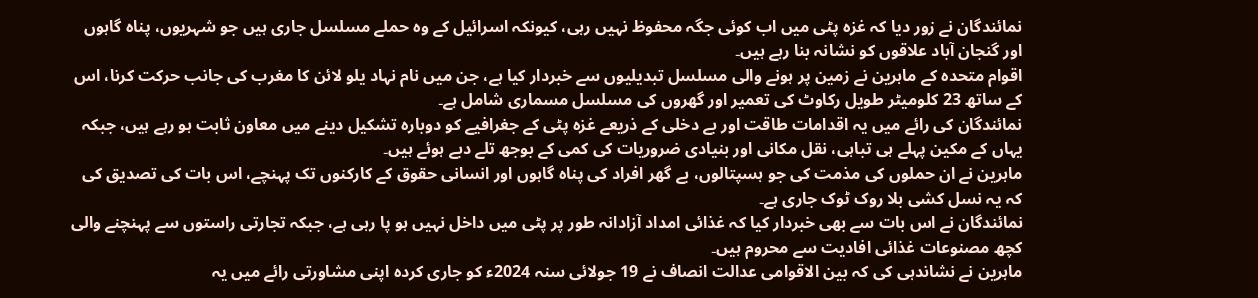نمائندگان نے زور دیا کہ غزہ پٹی میں اب کوئی جگہ محفوظ نہیں رہی، کیونکہ اسرائیل کے وہ حملے مسلسل جاری ہیں جو شہریوں، پناہ گاہوں اور گنجان آباد علاقوں کو نشانہ بنا رہے ہیں۔
اقوام متحدہ کے ماہرین نے زمین پر ہونے والی مسلسل تبدیلیوں سے خبردار کیا ہے، جن میں نام نہاد یلو لائن کا مغرب کی جانب حرکت کرنا، اس کے ساتھ 23 کلومیٹر طویل رکاوٹ کی تعمیر اور گھروں کی مسلسل مسماری شامل ہے۔
نمائندگان کی رائے میں یہ اقدامات طاقت اور بے دخلی کے ذریعے غزہ پٹی کے جغرافیے کو دوبارہ تشکیل دینے میں معاون ثابت ہو رہے ہیں، جبکہ یہاں کے مکین پہلے ہی تباہی، نقل مکانی اور بنیادی ضروریات کی کمی کے بوجھ تلے دبے ہوئے ہیں۔
ماہرین نے ان حملوں کی مذمت کی جو ہسپتالوں، بے گھر افراد کی پناہ گاہوں اور انسانی حقوق کے کارکنوں تک پہنچے، اس بات کی تصدیق کی کہ یہ نسل کشی بلا روک ٹوک جاری ہے۔
نمائندگان نے اس بات سے بھی خبردار کیا کہ غذائی امداد آزادانہ طور پر پٹی میں داخل نہیں ہو پا رہی ہے، جبکہ تجارتی راستوں سے پہنچنے والی کچھ مصنوعات غذائی افادیت سے محروم ہیں۔
ماہرین نے نشاندہی کی کہ بین الاقوامی عدالت انصاف نے 19 جولائی سنہ 2024ء کو جاری کردہ اپنی مشاورتی رائے میں یہ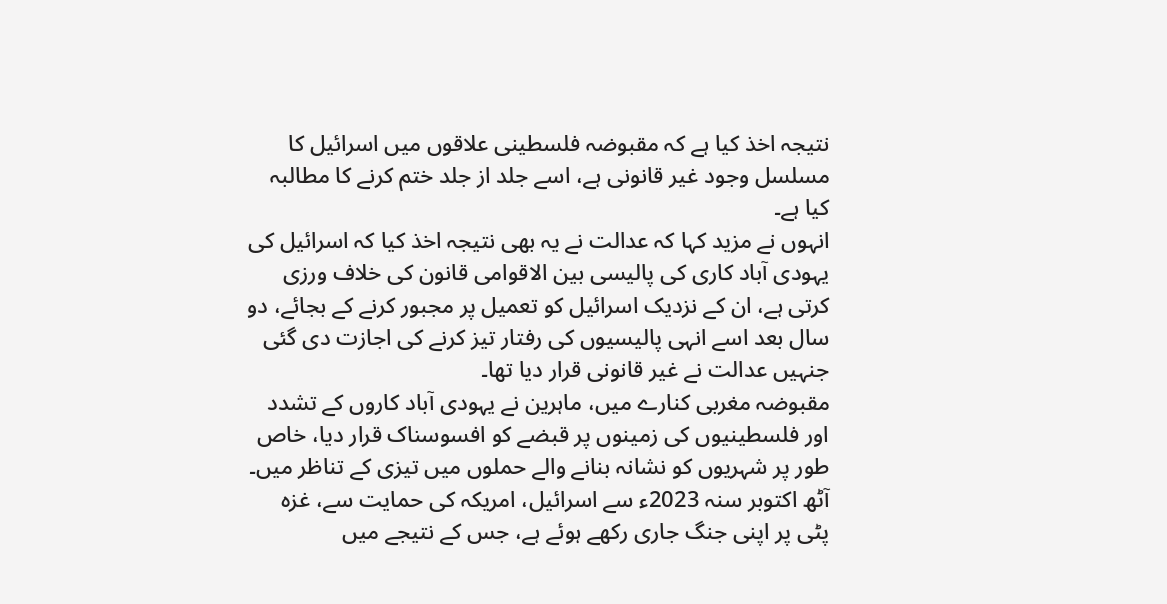نتیجہ اخذ کیا ہے کہ مقبوضہ فلسطینی علاقوں میں اسرائیل کا مسلسل وجود غیر قانونی ہے، اسے جلد از جلد ختم کرنے کا مطالبہ کیا ہے۔
انہوں نے مزید کہا کہ عدالت نے یہ بھی نتیجہ اخذ کیا کہ اسرائیل کی یہودی آباد کاری کی پالیسی بین الاقوامی قانون کی خلاف ورزی کرتی ہے، ان کے نزدیک اسرائیل کو تعمیل پر مجبور کرنے کے بجائے، دو سال بعد اسے انہی پالیسیوں کی رفتار تیز کرنے کی اجازت دی گئی جنہیں عدالت نے غیر قانونی قرار دیا تھا۔
مقبوضہ مغربی کنارے میں، ماہرین نے یہودی آباد کاروں کے تشدد اور فلسطینیوں کی زمینوں پر قبضے کو افسوسناک قرار دیا، خاص طور پر شہریوں کو نشانہ بنانے والے حملوں میں تیزی کے تناظر میں۔
آٹھ اکتوبر سنہ 2023ء سے اسرائیل، امریکہ کی حمایت سے، غزہ پٹی پر اپنی جنگ جاری رکھے ہوئے ہے، جس کے نتیجے میں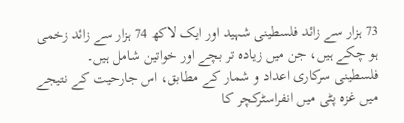73 ہزار سے زائد فلسطینی شہید اور ایک لاکھ 74 ہزار سے زائد زخمی ہو چکے ہیں، جن میں زیادہ تر بچے اور خواتین شامل ہیں۔
فلسطینی سرکاری اعداد و شمار کے مطابق، اس جارحیت کے نتیجے میں غزہ پٹی میں انفراسٹرکچر کا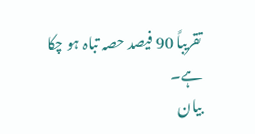تقریباً 90 فیصد حصہ تباہ ہو چکا ہے۔
بیان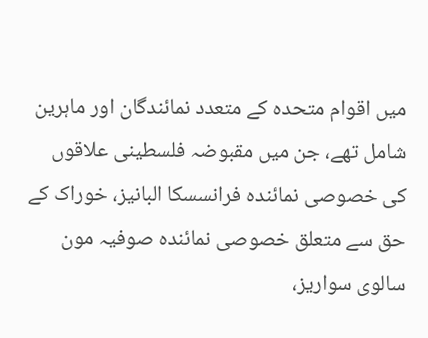میں اقوام متحدہ کے متعدد نمائندگان اور ماہرین شامل تھے، جن میں مقبوضہ فلسطینی علاقوں کی خصوصی نمائندہ فرانسسکا البانیز، خوراک کے حق سے متعلق خصوصی نمائندہ صوفیہ مون سالوی سواریز،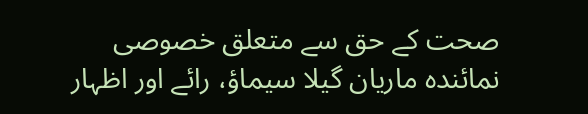صحت کے حق سے متعلق خصوصی نمائندہ ماریان گیلا سیماؤ، رائے اور اظہار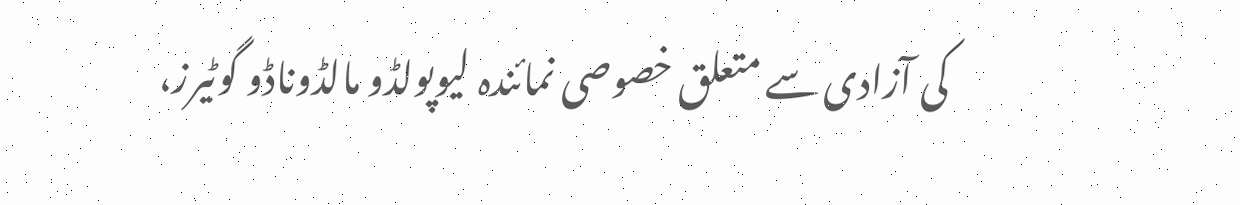کی آزادی سے متعلق خصوصی نمائندہ لیوپولڈو مالڈوناڈو گوٹیرز،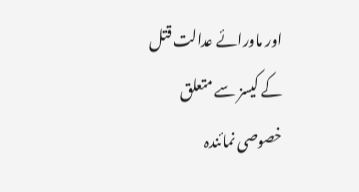اور ماورائے عدالت قتل کے کیسز سے متعلق خصوصی نمائندہ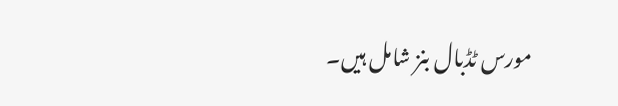مورس ٹڈبال بنز شامل ہیں۔